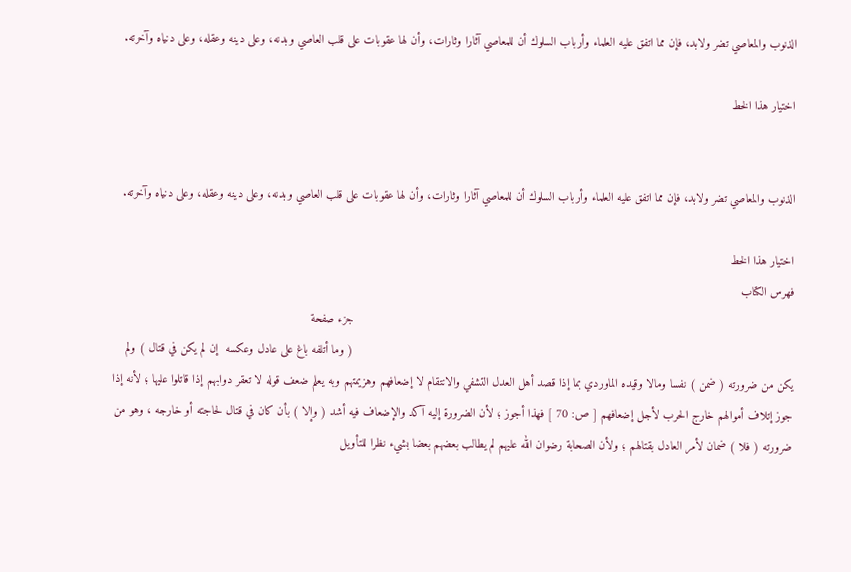الذنوب والمعاصي تضر ولابد، فإن مما اتفق عليه العلماء وأرباب السلوك أن للمعاصي آثارا وثارات، وأن لها عقوبات على قلب العاصي وبدنه، وعلى دينه وعقله، وعلى دنياه وآخرته.

اختيار هذا الخط


الذنوب والمعاصي تضر ولابد، فإن مما اتفق عليه العلماء وأرباب السلوك أن للمعاصي آثارا وثارات، وأن لها عقوبات على قلب العاصي وبدنه، وعلى دينه وعقله، وعلى دنياه وآخرته.

اختيار هذا الخط
فهرس الكتاب
                                                                                                                              جزء صفحة
                                                                                                                              ( وما أتلفه باغ على عادل وعكسه  إن لم يكن في قتال ) ولم يكن من ضرورته ( ضمن ) نفسا ومالا وقيده الماوردي بما إذا قصد أهل العدل التشفي والانتقام لا إضعافهم وهزيمتهم وبه يعلم ضعف قوله لا تعقر دوابهم إذا قاتلوا عليها ؛ لأنه إذا جوز إتلاف أموالهم خارج الحرب لأجل إضعافهم [ ص: 70 ] فهذا أجوز ؛ لأن الضرورة إليه آكد والإضعاف فيه أشد ( وإلا ) بأن كان في قتال لحاجته أو خارجه ، وهو من ضرورته ( فلا ) ضمان لأمر العادل بقتالهم ؛ ولأن الصحابة رضوان الله عليهم لم يطالب بعضهم بعضا بشيء نظرا للتأويل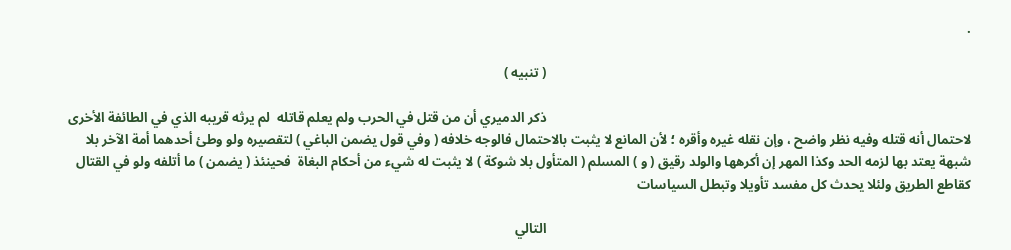.

                                                                                                                              ( تنبيه )

                                                                                                                              ذكر الدميري أن من قتل في الحرب ولم يعلم قاتله  لم يرثه قريبه الذي في الطائفة الأخرى لاحتمال أنه قتله وفيه نظر واضح ، وإن نقله غيره وأقره ؛ لأن المانع لا يثبت بالاحتمال فالوجه خلافه ( وفي قول يضمن الباغي ) لتقصيره ولو وطئ أحدهما أمة الآخر بلا شبهة يعتد بها لزمه الحد وكذا المهر إن أكرهها والولد رقيق ( و ) المسلم ( المتأول بلا شوكة ) لا يثبت له شيء من أحكام البغاة  فحينئذ ( يضمن ) ما أتلفه ولو في القتال كقاطع الطريق ولئلا يحدث كل مفسد تأويلا وتبطل السياسات

                                                                                                                              التالي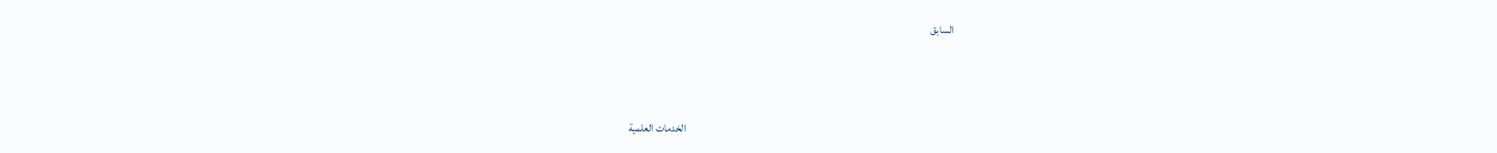السابق



                                                                                                                              الخدمات العلمية